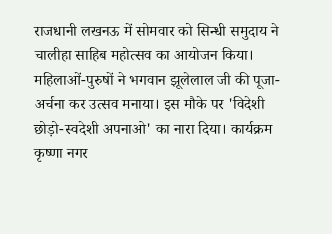राजधानी लखनऊ में सोमवार को सिन्धी समुदाय ने चालीहा साहिब महोत्सव का आयोजन किया। महिलाओं-पुरुषों ने भगवान झूलेलाल जी की पूजा-अर्चना कर उत्सव मनाया। इस मौके पर 'विदेशी छोड़ो-स्वदेशी अपनाओ' का नारा दिया। कार्यक्रम कृष्णा नगर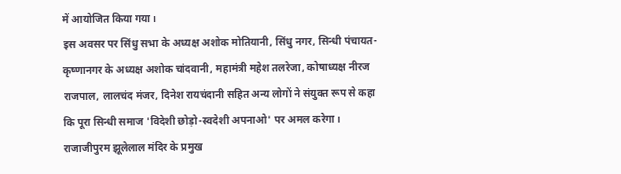में आयोजित किया गया।
इस अवसर पर सिंधु सभा के अध्यक्ष अशोक मोतियानी, सिंधु नगर, सिन्धी पंचायत-कृष्णानगर के अध्यक्ष अशोक चांदवानी, महामंत्री महेश तलरेजा, कोषाध्यक्ष नीरज राजपाल, लालचंद मंजर, दिनेश रायचंदानी सहित अन्य लोगों ने संयुक्त रूप से कहा कि पूरा सिन्धी समाज 'विदेशी छोड़ो-स्वदेशी अपनाओ' पर अमल करेगा। राजाजीपुरम झूलेलाल मंदिर के प्रमुख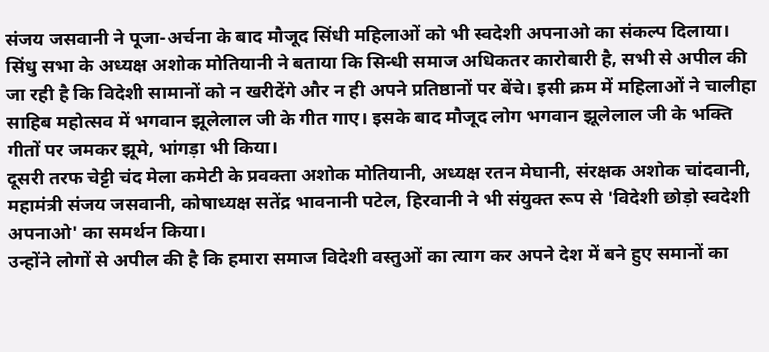संजय जसवानी ने पूजा-अर्चना के बाद मौजूद सिंधी महिलाओं को भी स्वदेशी अपनाओ का संकल्प दिलाया।
सिंधु सभा के अध्यक्ष अशोक मोतियानी ने बताया कि सिन्धी समाज अधिकतर कारोबारी है, सभी से अपील की जा रही है कि विदेशी सामानों को न खरीदेंगे और न ही अपने प्रतिष्ठानों पर बेंचे। इसी क्रम में महिलाओं ने चालीहा साहिब महोत्सव में भगवान झूलेलाल जी के गीत गाए। इसके बाद मौजूद लोग भगवान झूलेलाल जी के भक्ति गीतों पर जमकर झूमे, भांगड़ा भी किया।
दूसरी तरफ चेट्टी चंद मेला कमेटी के प्रवक्ता अशोक मोतियानी, अध्यक्ष रतन मेघानी, संरक्षक अशोक चांदवानी, महामंत्री संजय जसवानी, कोषाध्यक्ष सतेंद्र भावनानी पटेल, हिरवानी ने भी संयुक्त रूप से 'विदेशी छोड़ो स्वदेशी अपनाओ' का समर्थन किया।
उन्होंने लोगों से अपील की है कि हमारा समाज विदेशी वस्तुओं का त्याग कर अपने देश में बने हुए समानों का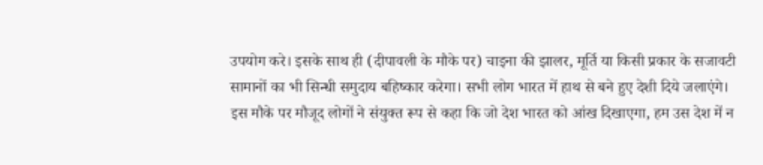उपयोग करे। इसके साथ ही (दीपावली के मौके पर) चाइना की झालर, मूर्ति या किसी प्रकार के सजावटी सामानों का भी सिन्धी समुदाय बहिष्कार करेगा। सभी लोग भारत में हाथ से बने हुए देशी दिये जलाएंगे।
इस मौके पर मौजूद लोगों ने संयुक्त रूप से कहा कि जो देश भारत को आंख दिखाएगा, हम उस देश में न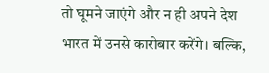तो घूमने जाएंगे और न ही अपने देश भारत में उनसे कारोबार करेंगे। बल्कि,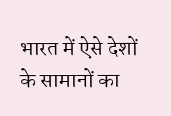भारत में ऐसे देशों के सामानों का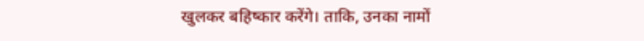खुलकर बहिष्कार करेंगे। ताकि, उनका नामों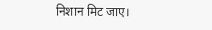निशान मिट जाए।